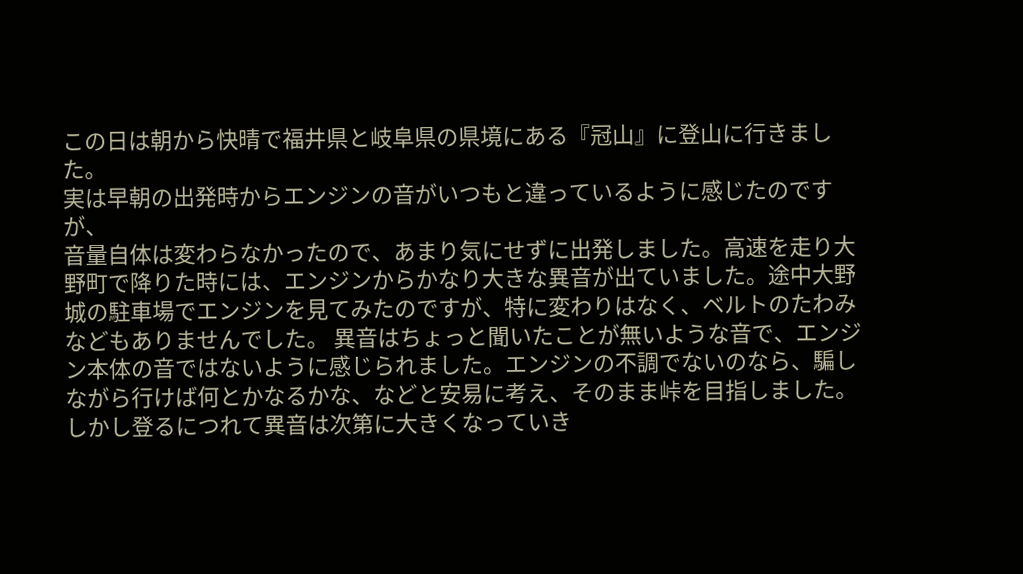この日は朝から快晴で福井県と岐阜県の県境にある『冠山』に登山に行きました。
実は早朝の出発時からエンジンの音がいつもと違っているように感じたのですが、
音量自体は変わらなかったので、あまり気にせずに出発しました。高速を走り大野町で降りた時には、エンジンからかなり大きな異音が出ていました。途中大野城の駐車場でエンジンを見てみたのですが、特に変わりはなく、ベルトのたわみなどもありませんでした。 異音はちょっと聞いたことが無いような音で、エンジン本体の音ではないように感じられました。エンジンの不調でないのなら、騙しながら行けば何とかなるかな、などと安易に考え、そのまま峠を目指しました。しかし登るにつれて異音は次第に大きくなっていき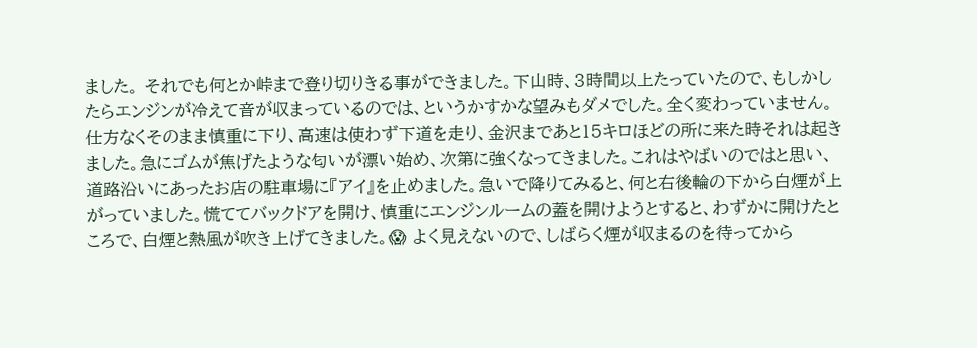ました。 それでも何とか峠まで登り切りきる事ができました。下山時、3時間以上たっていたので、もしかしたらエンジンが冷えて音が収まっているのでは、というかすかな望みもダメでした。全く変わっていません。仕方なくそのまま慎重に下り、高速は使わず下道を走り、金沢まであと15キロほどの所に来た時それは起きました。急にゴムが焦げたような匂いが漂い始め、次第に強くなってきました。これはやばいのではと思い、道路沿いにあったお店の駐車場に『アイ』を止めました。急いで降りてみると、何と右後輪の下から白煙が上がっていました。慌ててバックドアを開け、慎重にエンジンルームの蓋を開けようとすると、わずかに開けたところで、白煙と熱風が吹き上げてきました。😱 よく見えないので、しばらく煙が収まるのを待ってから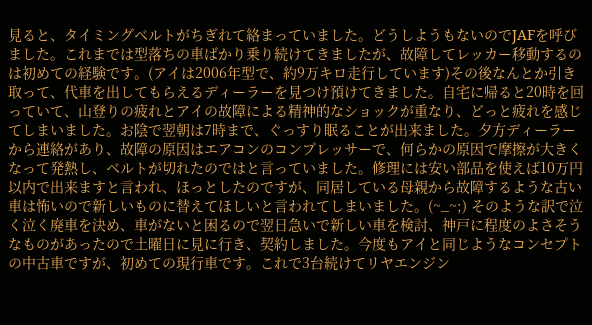見ると、タイミングベルトがちぎれて絡まっていました。どうしようもないのでJAFを呼びました。これまでは型落ちの車ばかり乗り続けてきましたが、故障してレッカー移動するのは初めての経験です。(アイは2006年型で、約9万キロ走行しています)その後なんとか引き取って、代車を出してもらえるディーラーを見つけ預けてきました。自宅に帰ると20時を回っていて、山登りの疲れとアイの故障による精神的なショックが重なり、どっと疲れを感じてしまいました。お陰で翌朝は7時まで、ぐっすり眠ることが出来ました。夕方ディーラーから連絡があり、故障の原因はエアコンのコンプレッサーで、何らかの原因で摩擦が大きくなって発熱し、ベルトが切れたのではと言っていました。修理には安い部品を使えば10万円以内で出来ますと言われ、ほっとしたのですが、同居している母親から故障するような古い車は怖いので新しいものに替えてほしいと言われてしまいました。(~_~;) そのような訳で泣く泣く廃車を決め、車がないと困るので翌日急いで新しい車を検討、神戸に程度のよさそうなものがあったので土曜日に見に行き、契約しました。今度もアイと同じようなコンセプトの中古車ですが、初めての現行車です。これで3台続けてリヤエンジン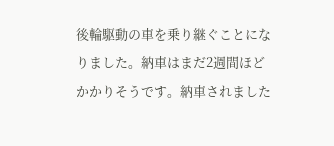後輪駆動の車を乗り継ぐことになりました。納車はまだ2週間ほどかかりそうです。納車されました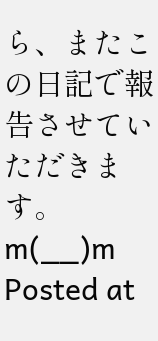ら、またこの日記で報告させていただきます。m(__)m
Posted at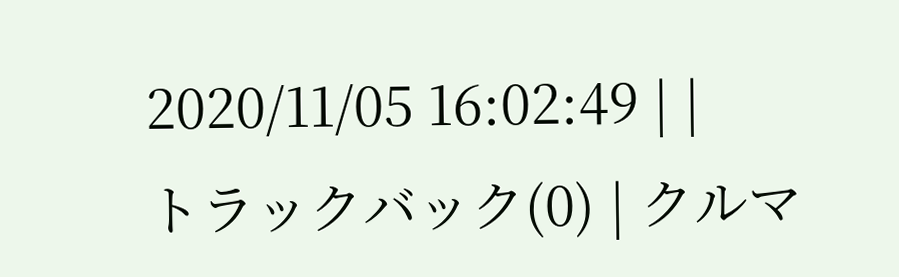2020/11/05 16:02:49 | |
トラックバック(0) | クルマ